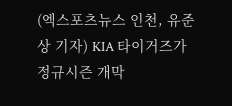(엑스포츠뉴스 인천, 유준상 기자) KIA 타이거즈가 정규시즌 개막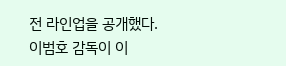전 라인업을 공개했다.
이범호 감독이 이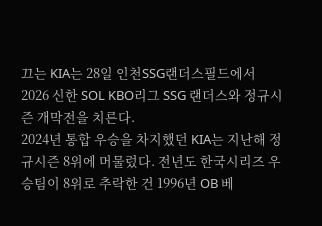끄는 KIA는 28일 인천SSG랜더스필드에서 2026 신한 SOL KBO리그 SSG 랜더스와 정규시즌 개막전을 치른다.
2024년 통합 우승을 차지했던 KIA는 지난해 정규시즌 8위에 머물렀다. 전년도 한국시리즈 우승팀이 8위로 추락한 건 1996년 OB 베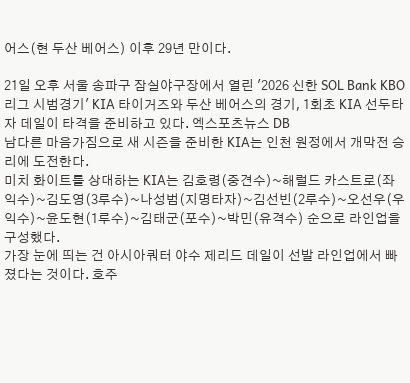어스(현 두산 베어스) 이후 29년 만이다.

21일 오후 서울 송파구 잠실야구장에서 열린 '2026 신한 SOL Bank KBO리그 시범경기' KIA 타이거즈와 두산 베어스의 경기, 1회초 KIA 선두타자 데일이 타격을 준비하고 있다. 엑스포츠뉴스 DB
남다른 마음가짐으로 새 시즌을 준비한 KIA는 인천 원정에서 개막전 승리에 도전한다.
미치 화이트를 상대하는 KIA는 김호령(중견수)~해럴드 카스트로(좌익수)~김도영(3루수)~나성범(지명타자)~김선빈(2루수)~오선우(우익수)~윤도현(1루수)~김태군(포수)~박민(유격수) 순으로 라인업을 구성했다.
가장 눈에 띄는 건 아시아쿼터 야수 제리드 데일이 선발 라인업에서 빠졌다는 것이다. 호주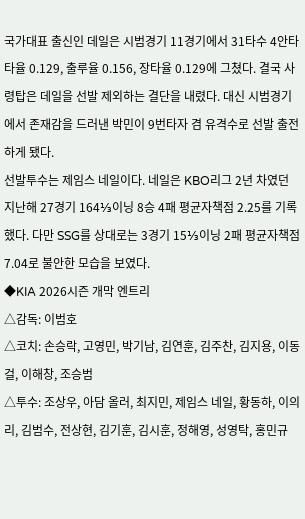국가대표 출신인 데일은 시범경기 11경기에서 31타수 4안타 타율 0.129, 출루율 0.156, 장타율 0.129에 그쳤다. 결국 사령탑은 데일을 선발 제외하는 결단을 내렸다. 대신 시범경기에서 존재감을 드러낸 박민이 9번타자 겸 유격수로 선발 출전하게 됐다.
선발투수는 제임스 네일이다. 네일은 KBO리그 2년 차였던 지난해 27경기 164⅓이닝 8승 4패 평균자책점 2.25를 기록했다. 다만 SSG를 상대로는 3경기 15⅓이닝 2패 평균자책점 7.04로 불안한 모습을 보였다.
◆KIA 2026시즌 개막 엔트리
△감독: 이범호
△코치: 손승락, 고영민, 박기남, 김연훈, 김주찬, 김지용, 이동걸, 이해창, 조승범
△투수: 조상우, 아담 올러, 최지민, 제임스 네일, 황동하, 이의리, 김범수, 전상현, 김기훈, 김시훈, 정해영, 성영탁, 홍민규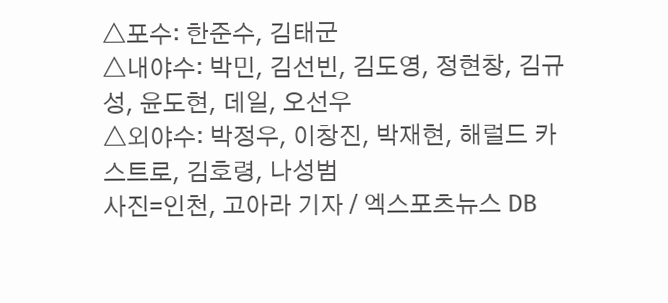△포수: 한준수, 김태군
△내야수: 박민, 김선빈, 김도영, 정현창, 김규성, 윤도현, 데일, 오선우
△외야수: 박정우, 이창진, 박재현, 해럴드 카스트로, 김호령, 나성범
사진=인천, 고아라 기자 / 엑스포츠뉴스 DB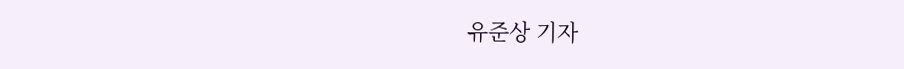유준상 기자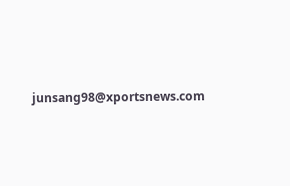junsang98@xportsnews.com